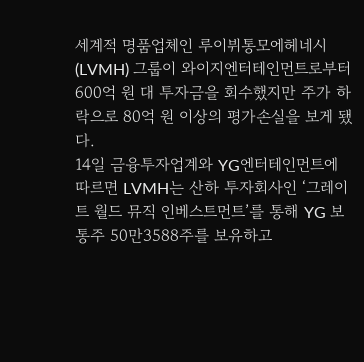세계적 명품업체인 루이뷔통모에헤네시(LVMH) 그룹이 와이지엔터테인먼트로부터 600억 원 대 투자금을 회수했지만 주가 하락으로 80억 원 이상의 평가손실을 보게 됐다.
14일 금융투자업계와 YG엔터테인먼트에 따르면 LVMH는 산하 투자회사인 ‘그레이트 월드 뮤직 인베스트먼트’를 통해 YG 보통주 50만3588주를 보유하고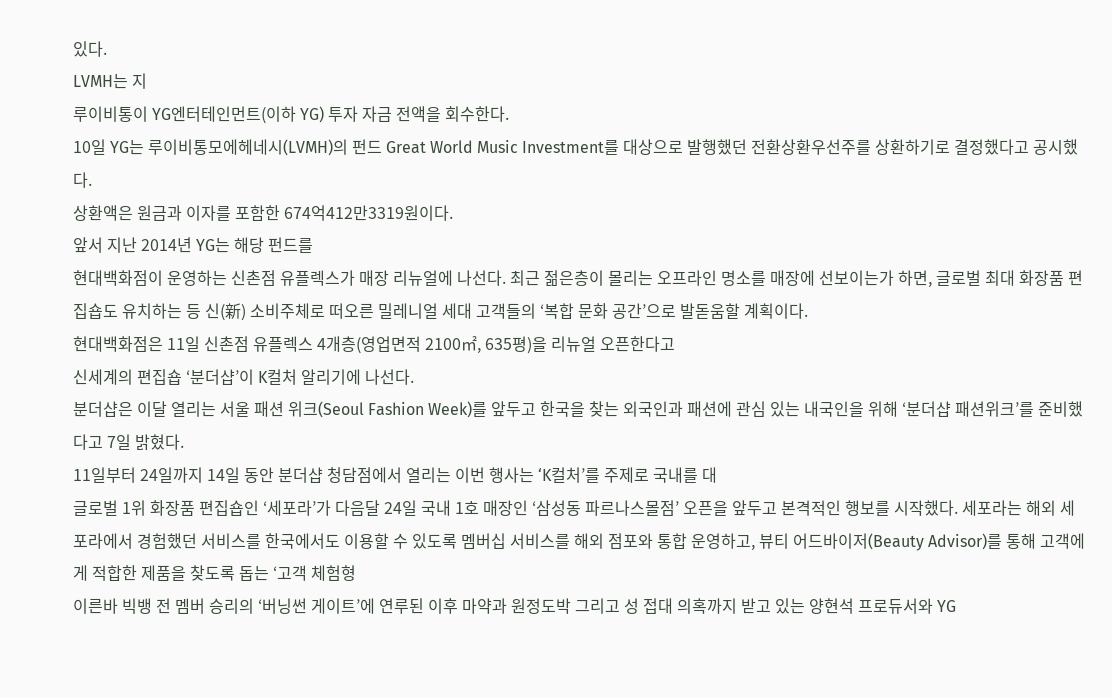있다.
LVMH는 지
루이비통이 YG엔터테인먼트(이하 YG) 투자 자금 전액을 회수한다.
10일 YG는 루이비통모에헤네시(LVMH)의 펀드 Great World Music Investment를 대상으로 발행했던 전환상환우선주를 상환하기로 결정했다고 공시했다.
상환액은 원금과 이자를 포함한 674억412만3319원이다.
앞서 지난 2014년 YG는 해당 펀드를
현대백화점이 운영하는 신촌점 유플렉스가 매장 리뉴얼에 나선다. 최근 젊은층이 몰리는 오프라인 명소를 매장에 선보이는가 하면, 글로벌 최대 화장품 편집숍도 유치하는 등 신(新) 소비주체로 떠오른 밀레니얼 세대 고객들의 ‘복합 문화 공간’으로 발돋움할 계획이다.
현대백화점은 11일 신촌점 유플렉스 4개층(영업면적 2100㎡, 635평)을 리뉴얼 오픈한다고
신세계의 편집숍 ‘분더샵’이 K컬처 알리기에 나선다.
분더샵은 이달 열리는 서울 패션 위크(Seoul Fashion Week)를 앞두고 한국을 찾는 외국인과 패션에 관심 있는 내국인을 위해 ‘분더샵 패션위크’를 준비했다고 7일 밝혔다.
11일부터 24일까지 14일 동안 분더샵 청담점에서 열리는 이번 행사는 ‘K컬처’를 주제로 국내를 대
글로벌 1위 화장품 편집숍인 ‘세포라’가 다음달 24일 국내 1호 매장인 ‘삼성동 파르나스몰점’ 오픈을 앞두고 본격적인 행보를 시작했다. 세포라는 해외 세포라에서 경험했던 서비스를 한국에서도 이용할 수 있도록 멤버십 서비스를 해외 점포와 통합 운영하고, 뷰티 어드바이저(Beauty Advisor)를 통해 고객에게 적합한 제품을 찾도록 돕는 ‘고객 체험형
이른바 빅뱅 전 멤버 승리의 ‘버닝썬 게이트’에 연루된 이후 마약과 원정도박 그리고 성 접대 의혹까지 받고 있는 양현석 프로듀서와 YG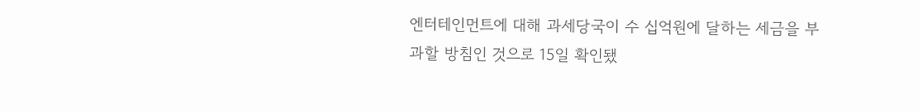엔터테인먼트에 대해 과세당국이 수 십억원에 달하는 세금을 부과할 방침인 것으로 15일 확인됐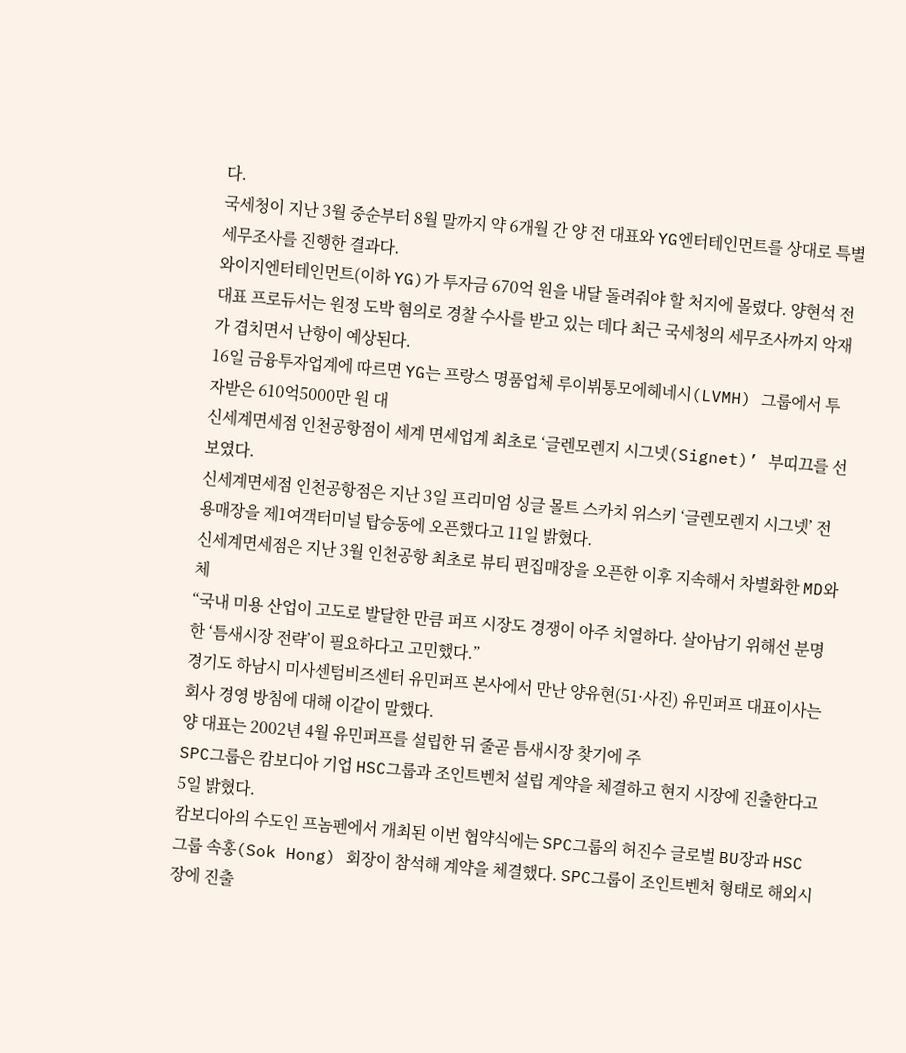다.
국세청이 지난 3월 중순부터 8월 말까지 약 6개월 간 양 전 대표와 YG엔터테인먼트를 상대로 특별세무조사를 진행한 결과다.
와이지엔터테인먼트(이하 YG)가 투자금 670억 원을 내달 돌려줘야 할 처지에 몰렸다. 양현석 전 대표 프로듀서는 원정 도박 혐의로 경찰 수사를 받고 있는 데다 최근 국세청의 세무조사까지 악재가 겹치면서 난항이 예상된다.
16일 금융투자업계에 따르면 YG는 프랑스 명품업체 루이뷔통모에헤네시(LVMH) 그룹에서 투자받은 610억5000만 원 대
신세계면세점 인천공항점이 세계 면세업계 최초로 ‘글렌모렌지 시그넷(Signet)’ 부띠끄를 선보였다.
신세계면세점 인천공항점은 지난 3일 프리미엄 싱글 몰트 스카치 위스키 ‘글렌모렌지 시그넷’ 전용매장을 제1여객터미널 탑승동에 오픈했다고 11일 밝혔다.
신세계면세점은 지난 3월 인천공항 최초로 뷰티 편집매장을 오픈한 이후 지속해서 차별화한 MD와 체
“국내 미용 산업이 고도로 발달한 만큼 퍼프 시장도 경쟁이 아주 치열하다. 살아남기 위해선 분명한 ‘틈새시장 전략’이 필요하다고 고민했다.”
경기도 하남시 미사센텀비즈센터 유민퍼프 본사에서 만난 양유현(51·사진) 유민퍼프 대표이사는 회사 경영 방침에 대해 이같이 말했다.
양 대표는 2002년 4월 유민퍼프를 설립한 뒤 줄곧 틈새시장 찾기에 주
SPC그룹은 캄보디아 기업 HSC그룹과 조인트벤처 설립 계약을 체결하고 현지 시장에 진출한다고 5일 밝혔다.
캄보디아의 수도인 프놈펜에서 개최된 이번 협약식에는 SPC그룹의 허진수 글로벌 BU장과 HSC그룹 속홍(Sok Hong) 회장이 참석해 계약을 체결했다. SPC그룹이 조인트벤처 형태로 해외시장에 진출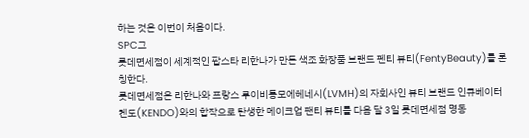하는 것은 이번이 처음이다.
SPC그
롯데면세점이 세계적인 팝스타 리한나가 만든 색조 화장품 브랜드 펜티 뷰티(FentyBeauty)를 론칭한다.
롯데면세점은 리한나와 프랑스 루이비통모에헤네시(LVMH)의 자회사인 뷰티 브랜드 인큐베이터 켄도(KENDO)와의 합작으로 탄생한 메이크업 팬티 뷰티를 다음 달 3일 롯데면세점 명동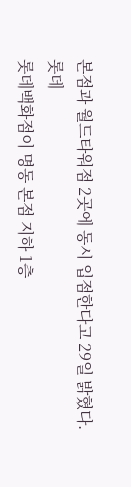본점과 월드타워점 2곳에 동시 입점한다고 29일 밝혔다.
롯데
롯데백화점이 명동 본점 지하 1층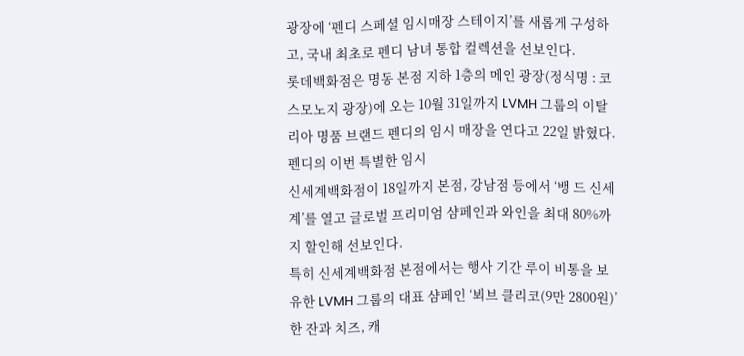광장에 ‘펜디 스페셜 임시매장 스테이지’를 새롭게 구성하고, 국내 최초로 펜디 남녀 통합 컬렉션을 선보인다.
롯데백화점은 명동 본점 지하 1층의 메인 광장(정식명 : 코스모노지 광장)에 오는 10월 31일까지 LVMH 그룹의 이탈리아 명품 브랜드 펜디의 임시 매장을 연다고 22일 밝혔다.
펜디의 이번 특별한 임시
신세계백화점이 18일까지 본점, 강남점 등에서 ‘뱅 드 신세계’를 열고 글로벌 프리미엄 샴페인과 와인을 최대 80%까지 할인해 선보인다.
특히 신세계백화점 본점에서는 행사 기간 루이 비통을 보유한 LVMH 그룹의 대표 샴페인 ‘뵈브 클리코(9만 2800원)’ 한 잔과 치즈, 캐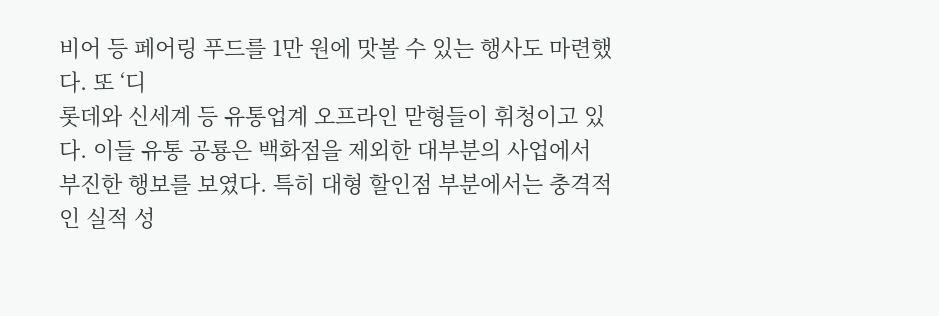비어 등 페어링 푸드를 1만 원에 맛볼 수 있는 행사도 마련했다. 또 ‘디
롯데와 신세계 등 유통업계 오프라인 맏형들이 휘청이고 있다. 이들 유통 공룡은 백화점을 제외한 대부분의 사업에서 부진한 행보를 보였다. 특히 대형 할인점 부분에서는 충격적인 실적 성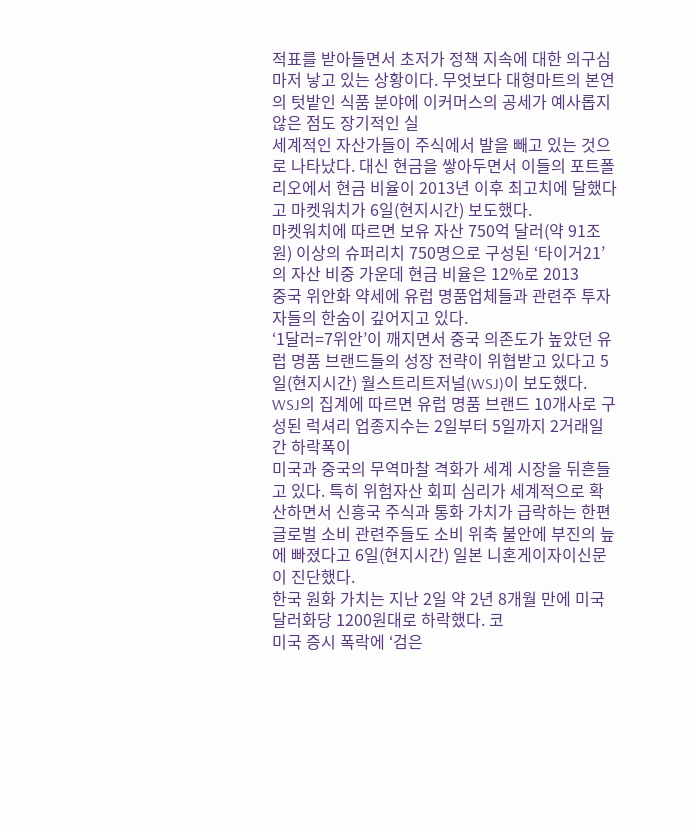적표를 받아들면서 초저가 정책 지속에 대한 의구심마저 낳고 있는 상황이다. 무엇보다 대형마트의 본연의 텃밭인 식품 분야에 이커머스의 공세가 예사롭지 않은 점도 장기적인 실
세계적인 자산가들이 주식에서 발을 빼고 있는 것으로 나타났다. 대신 현금을 쌓아두면서 이들의 포트폴리오에서 현금 비율이 2013년 이후 최고치에 달했다고 마켓워치가 6일(현지시간) 보도했다.
마켓워치에 따르면 보유 자산 750억 달러(약 91조 원) 이상의 슈퍼리치 750명으로 구성된 ‘타이거21’의 자산 비중 가운데 현금 비율은 12%로 2013
중국 위안화 약세에 유럽 명품업체들과 관련주 투자자들의 한숨이 깊어지고 있다.
‘1달러=7위안’이 깨지면서 중국 의존도가 높았던 유럽 명품 브랜드들의 성장 전략이 위협받고 있다고 5일(현지시간) 월스트리트저널(WSJ)이 보도했다.
WSJ의 집계에 따르면 유럽 명품 브랜드 10개사로 구성된 럭셔리 업종지수는 2일부터 5일까지 2거래일간 하락폭이
미국과 중국의 무역마찰 격화가 세계 시장을 뒤흔들고 있다. 특히 위험자산 회피 심리가 세계적으로 확산하면서 신흥국 주식과 통화 가치가 급락하는 한편 글로벌 소비 관련주들도 소비 위축 불안에 부진의 늪에 빠졌다고 6일(현지시간) 일본 니혼게이자이신문이 진단했다.
한국 원화 가치는 지난 2일 약 2년 8개월 만에 미국 달러화당 1200원대로 하락했다. 코
미국 증시 폭락에 ‘검은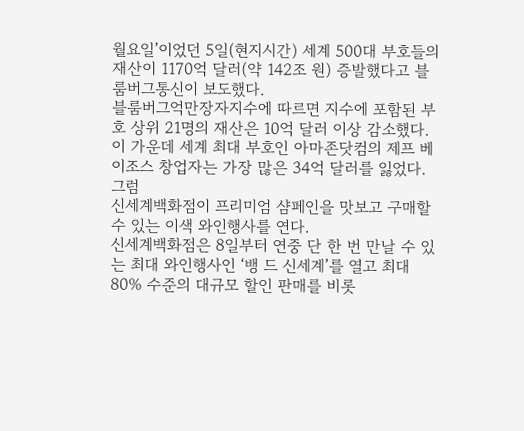월요일’이었던 5일(현지시간) 세계 500대 부호들의 재산이 1170억 달러(약 142조 원) 증발했다고 블룸버그통신이 보도했다.
블룸버그억만장자지수에 따르면 지수에 포함된 부호 상위 21명의 재산은 10억 달러 이상 감소했다. 이 가운데 세계 최대 부호인 아마존닷컴의 제프 베이조스 창업자는 가장 많은 34억 달러를 잃었다. 그럼
신세계백화점이 프리미엄 샴페인을 맛보고 구매할 수 있는 이색 와인행사를 연다.
신세계백화점은 8일부터 연중 단 한 번 만날 수 있는 최대 와인행사인 ‘뱅 드 신세계’를 열고 최대 80% 수준의 대규모 할인 판매를 비롯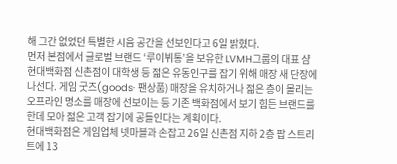해 그간 없었던 특별한 시음 공간을 선보인다고 6일 밝혔다.
먼저 본점에서 글로벌 브랜드 ‘루이뷔통’을 보유한 LVMH그룹의 대표 샴
현대백화점 신촌점이 대학생 등 젊은 유동인구를 잡기 위해 매장 새 단장에 나선다. 게임 굿즈(goods· 팬상품) 매장을 유치하거나 젊은 층이 몰리는 오프라인 명소를 매장에 선보이는 등 기존 백화점에서 보기 힘든 브랜드를 한데 모아 젊은 고객 잡기에 공들인다는 계획이다.
현대백화점은 게임업체 넷마블과 손잡고 26일 신촌점 지하 2층 팝 스트리트에 13